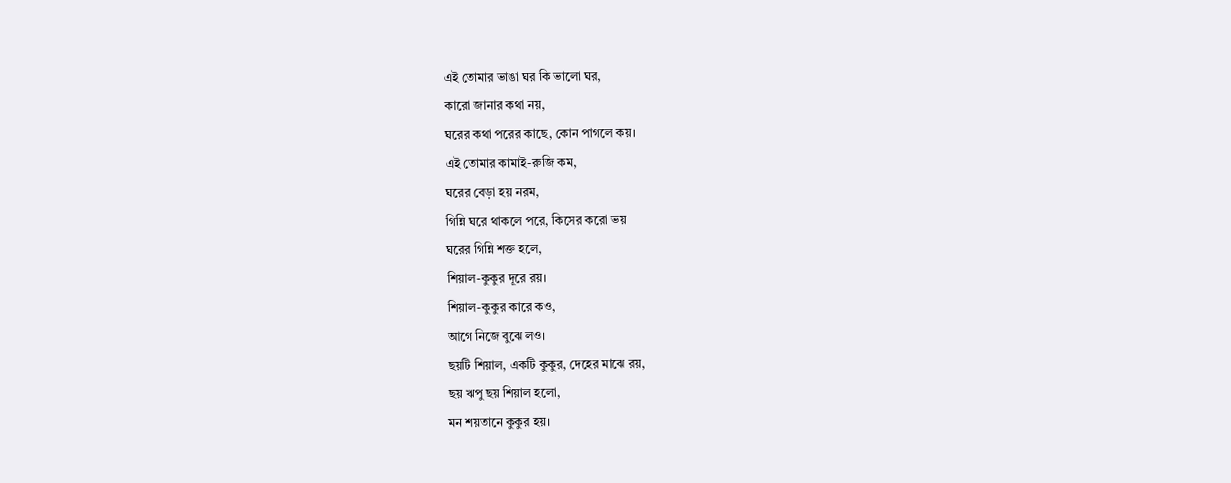এই তোমার ভাঙা ঘর কি ভালো ঘর,
কারো জানার কথা নয়,
ঘরের কথা পরের কাছে, কোন পাগলে কয়।
এই তোমার কামাই-রুজি কম,
ঘরের বেড়া হয় নরম,
গিন্নি ঘরে থাকলে পরে, কিসের করো ভয়
ঘরের গিন্নি শক্ত হলে,
শিয়াল-কুকুর দূরে রয়।
শিয়াল-কুকুর কারে কও,
আগে নিজে বুঝে লও।
ছয়টি শিয়াল, একটি কুকুর, দেহের মাঝে রয়,
ছয় ঋপু ছয় শিয়াল হলো,
মন শয়তানে কুকুর হয়।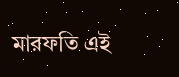মারফতি এই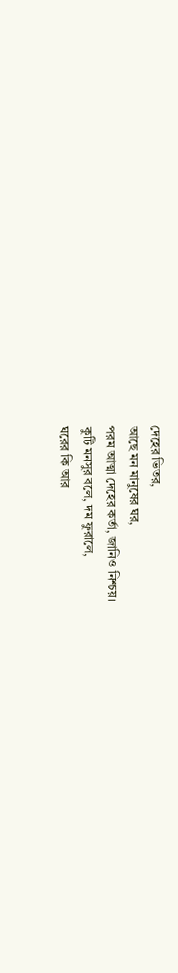দেহের ভিতর,
আছে মন মানুষের ঘর,
পরম আত্মা দেহের কর্তা, জানিও নিশ্চয়।
কুটি মনসুর বলে, দম ফুরালে,
ঘরের কি আর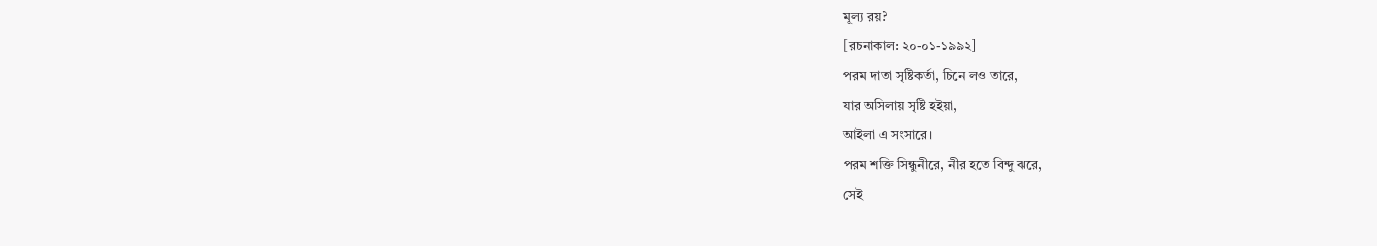মূল্য রয়?
[রচনাকাল: ২০-০১-১৯৯২]
পরম দাতা সৃষ্টিকর্তা, চিনে লও তারে,
যার অসিলায় সৃষ্টি হইয়া,
আইলা এ সংসারে।
পরম শক্তি সিন্ধুনীরে, নীর হতে বিন্দু ঝরে,
সেই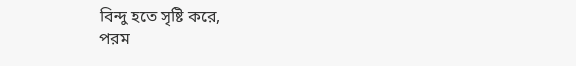বিন্দু হতে সৃষ্টি করে,
পরম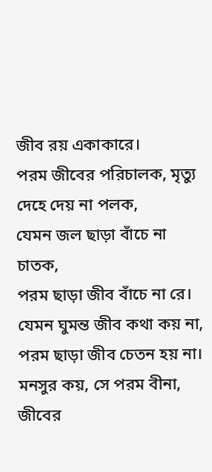জীব রয় একাকারে।
পরম জীবের পরিচালক, মৃত্যু দেহে দেয় না পলক,
যেমন জল ছাড়া বাঁচে না চাতক,
পরম ছাড়া জীব বাঁচে না রে।
যেমন ঘুমন্ত জীব কথা কয় না, পরম ছাড়া জীব চেতন হয় না।
মনসুর কয়, সে পরম বীনা,
জীবের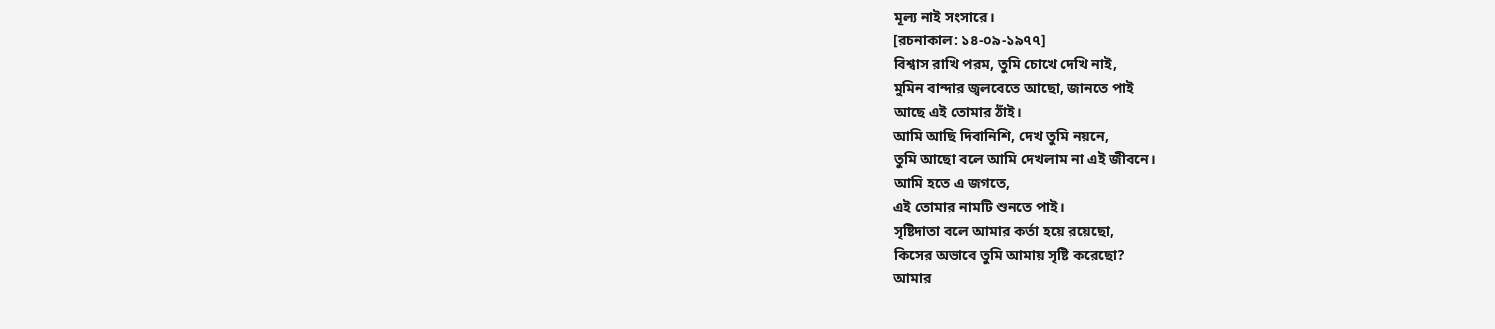মূল্য নাই সংসারে।
[রচনাকাল: ১৪-০৯-১৯৭৭]
বিশ্বাস রাখি পরম, তুমি চোখে দেখি নাই,
মুমিন বান্দার জ্বলবেতে আছো, জানতে পাই
আছে এই তোমার ঠাঁই।
আমি আছি দিবানিশি, দেখ তুমি নয়নে,
তুমি আছো বলে আমি দেখলাম না এই জীবনে।
আমি হতে এ জগতে,
এই তোমার নামটি শুনতে পাই।
সৃষ্টিদাতা বলে আমার কর্তা হয়ে রয়েছো,
কিসের অভাবে তুমি আমায় সৃষ্টি করেছো?
আমার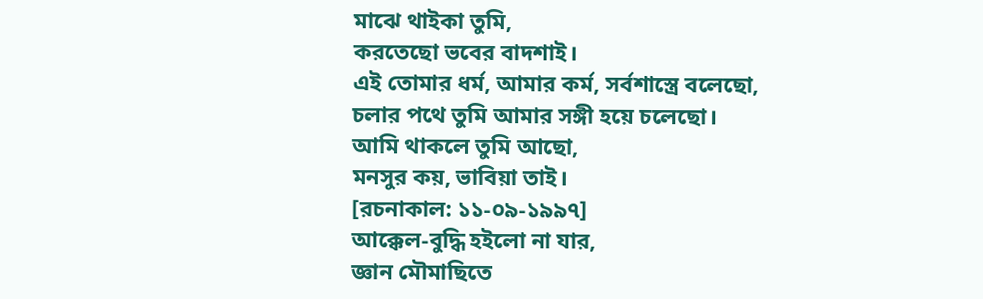মাঝে থাইকা তুমি,
করতেছো ভবের বাদশাই।
এই তোমার ধর্ম, আমার কর্ম, সর্বশাস্ত্রে বলেছো,
চলার পথে তুমি আমার সঙ্গী হয়ে চলেছো।
আমি থাকলে তুমি আছো,
মনসুর কয়, ভাবিয়া তাই।
[রচনাকাল: ১১-০৯-১৯৯৭]
আক্কেল-বুদ্ধি হইলো না যার,
জ্ঞান মৌমাছিতে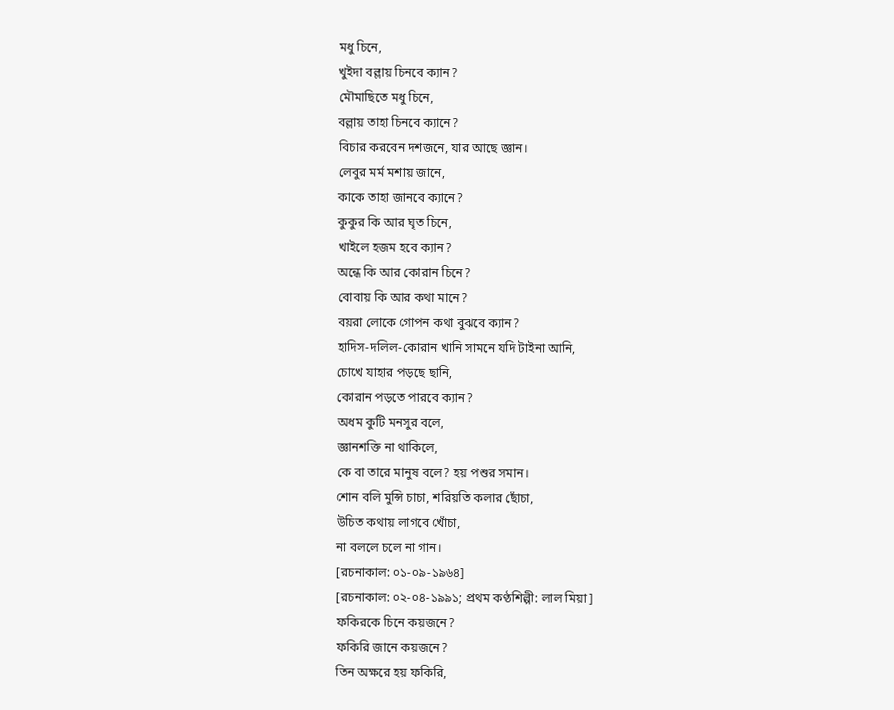মধু চিনে,
খুইদা বল্লায় চিনবে ক্যান?
মৌমাছিতে মধু চিনে,
বল্লায় তাহা চিনবে ক্যানে?
বিচার করবেন দশজনে, যার আছে জ্ঞান।
লেবুর মর্ম মশায় জানে,
কাকে তাহা জানবে ক্যানে?
কুকুর কি আর ঘৃত চিনে,
খাইলে হজম হবে ক্যান?
অন্ধে কি আর কোরান চিনে?
বোবায় কি আর কথা মানে?
বয়রা লোকে গোপন কথা বুঝবে ক্যান?
হাদিস-দলিল-কোরান খানি সামনে যদি টাইনা আনি,
চোখে যাহার পড়ছে ছানি,
কোরান পড়তে পারবে ক্যান?
অধম কুটি মনসুর বলে,
জ্ঞানশক্তি না থাকিলে,
কে বা তারে মানুষ বলে? হয় পশুর সমান।
শোন বলি মুন্সি চাচা, শরিয়তি কলার ছোঁচা,
উচিত কথায় লাগবে খোঁচা,
না বললে চলে না গান।
[রচনাকাল: ০১-০৯-১৯৬৪]
[রচনাকাল: ০২-০৪-১৯৯১; প্রথম কণ্ঠশিল্পী: লাল মিয়া]
ফকিরকে চিনে কয়জনে?
ফকিরি জানে কয়জনে?
তিন অক্ষরে হয় ফকিরি,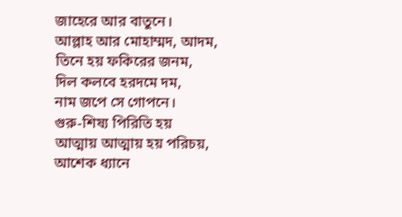জাহেরে আর বাতুনে।
আল্লাহ আর মোহাম্মদ, আদম,
তিনে হয় ফকিরের জনম,
দিল কলবে হরদমে দম,
নাম জপে সে গোপনে।
গুরু-শিষ্য পিরিতি হয়
আত্মায় আত্মায় হয় পরিচয়,
আশেক ধ্যানে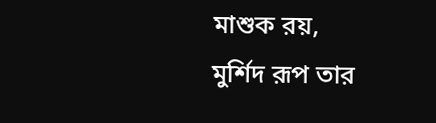মাশুক রয়,
মুর্শিদ রূপ তার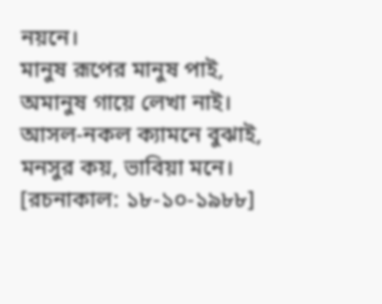নয়নে।
মানুষ রূপের মানুষ পাই,
অমানুষ গায়ে লেখা নাই।
আসল-নকল ক্যামনে বুঝাই,
মনসুর কয়, ভাবিয়া মনে।
[রচনাকাল: ১৮-১০-১৯৮৮]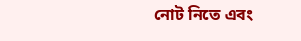নোট নিতে এবং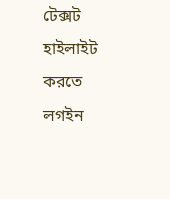টেক্সট হাইলাইট করতে লগইন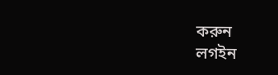করুন
লগইন